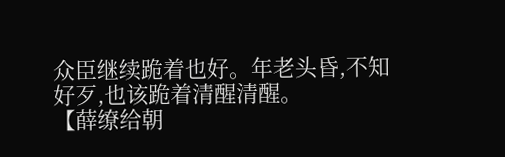众臣继续跪着也好。年老头昏,不知好歹,也该跪着清醒清醒。
【薛缭给朝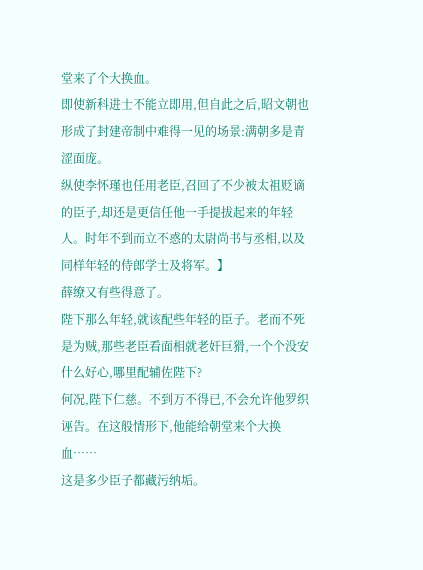堂来了个大换血。
即使新科进士不能立即用,但自此之后,昭文朝也形成了封建帝制中难得一见的场景:满朝多是青涩面庞。
纵使李怀瑾也任用老臣,召回了不少被太祖贬谪的臣子,却还是更信任他一手提拔起来的年轻人。时年不到而立不惑的太尉尚书与丞相,以及同样年轻的侍郎学士及将军。】
薛缭又有些得意了。
陛下那么年轻,就该配些年轻的臣子。老而不死是为贼,那些老臣看面相就老奸巨猾,一个个没安什么好心,哪里配辅佐陛下?
何况,陛下仁慈。不到万不得已,不会允许他罗织诬告。在这般情形下,他能给朝堂来个大换血……
这是多少臣子都藏污纳垢。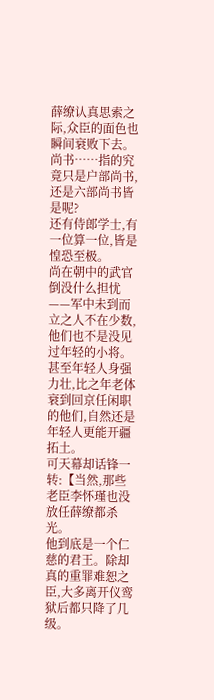薛缭认真思索之际,众臣的面色也瞬间衰败下去。
尚书……指的究竟只是户部尚书,还是六部尚书皆是呢?
还有侍郎学士,有一位算一位,皆是惶恐至极。
尚在朝中的武官倒没什么担忧——军中未到而立之人不在少数,他们也不是没见过年轻的小将。甚至年轻人身强力壮,比之年老体衰到回京任闲职的他们,自然还是年轻人更能开疆拓土。
可天幕却话锋一转:【当然,那些老臣李怀瑾也没放任薛缭都杀光。
他到底是一个仁慈的君王。除却真的重罪难恕之臣,大多离开仪鸾狱后都只降了几级。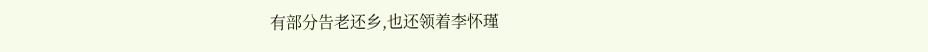有部分告老还乡,也还领着李怀瑾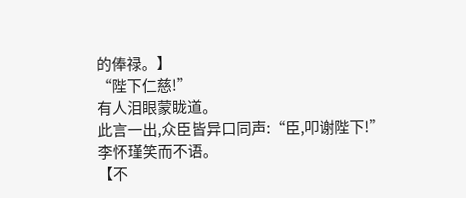的俸禄。】
“陛下仁慈!”
有人泪眼蒙眬道。
此言一出,众臣皆异口同声:“臣,叩谢陛下!”
李怀瑾笑而不语。
【不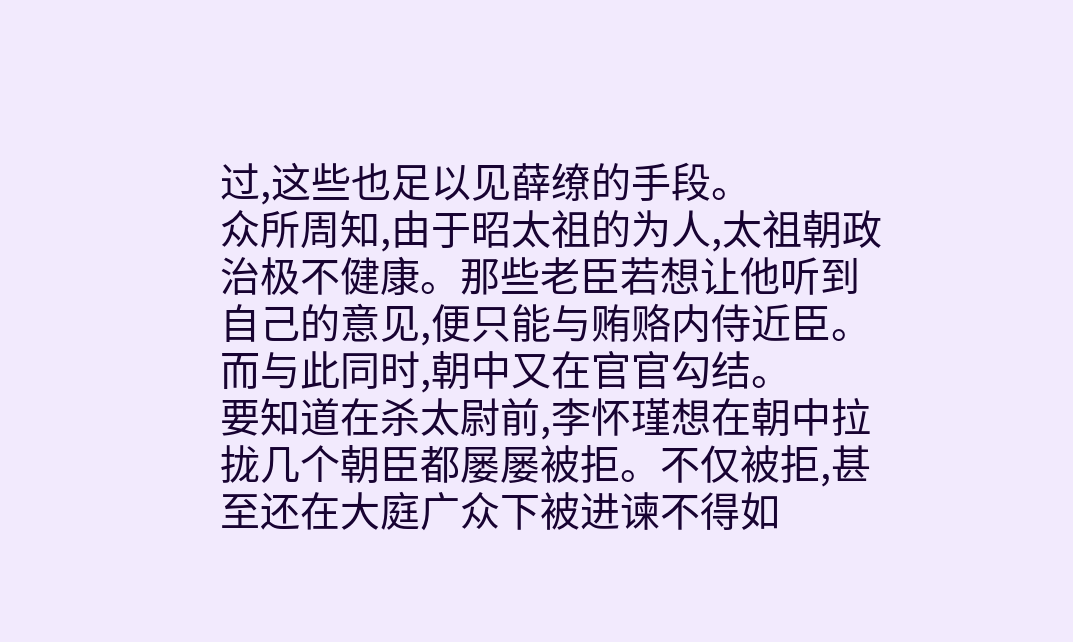过,这些也足以见薛缭的手段。
众所周知,由于昭太祖的为人,太祖朝政治极不健康。那些老臣若想让他听到自己的意见,便只能与贿赂内侍近臣。而与此同时,朝中又在官官勾结。
要知道在杀太尉前,李怀瑾想在朝中拉拢几个朝臣都屡屡被拒。不仅被拒,甚至还在大庭广众下被进谏不得如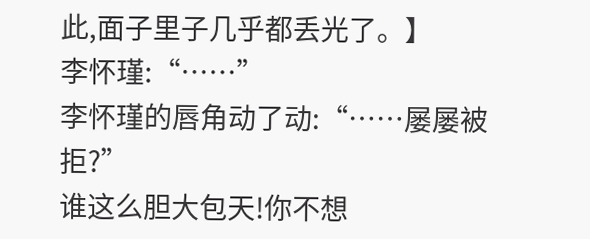此,面子里子几乎都丢光了。】
李怀瑾:“……”
李怀瑾的唇角动了动:“……屡屡被拒?”
谁这么胆大包天!你不想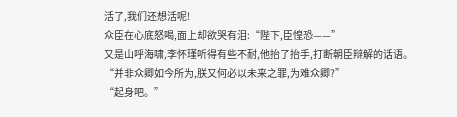活了,我们还想活呢!
众臣在心底怒喝,面上却欲哭有泪:“陛下,臣惶恐——”
又是山呼海啸,李怀瑾听得有些不耐,他抬了抬手,打断朝臣辩解的话语。
“并非众卿如今所为,朕又何必以未来之罪,为难众卿?”
“起身吧。”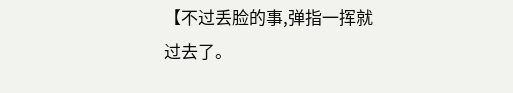【不过丢脸的事,弹指一挥就过去了。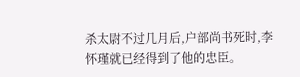杀太尉不过几月后,户部尚书死时,李怀瑾就已经得到了他的忠臣。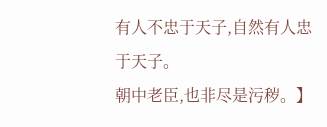有人不忠于天子,自然有人忠于天子。
朝中老臣,也非尽是污秽。】